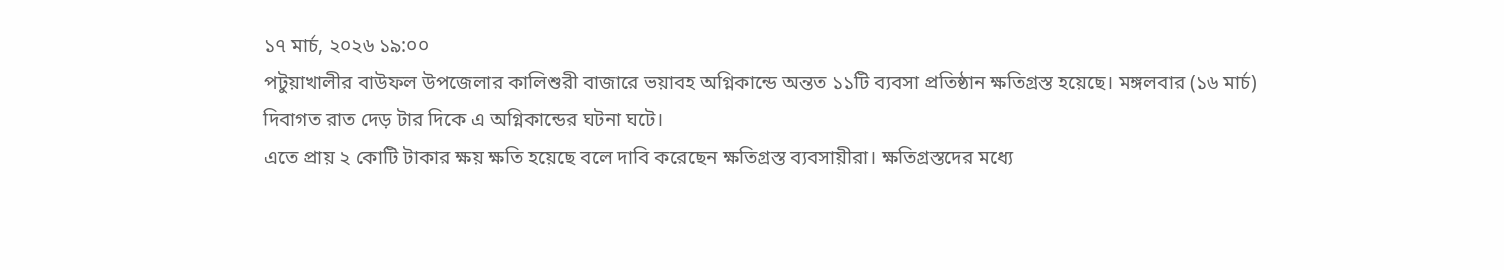১৭ মার্চ, ২০২৬ ১৯:০০
পটুয়াখালীর বাউফল উপজেলার কালিশুরী বাজারে ভয়াবহ অগ্নিকান্ডে অন্তত ১১টি ব্যবসা প্রতিষ্ঠান ক্ষতিগ্রস্ত হয়েছে। মঙ্গলবার (১৬ মার্চ) দিবাগত রাত দেড় টার দিকে এ অগ্নিকান্ডের ঘটনা ঘটে।
এতে প্রায় ২ কোটি টাকার ক্ষয় ক্ষতি হয়েছে বলে দাবি করেছেন ক্ষতিগ্রস্ত ব্যবসায়ীরা। ক্ষতিগ্রস্তদের মধ্যে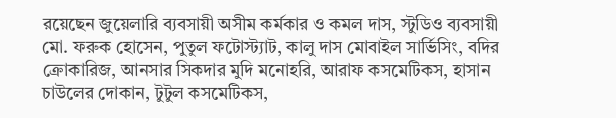রয়েছেন জুয়েলারি ব্যবসায়ী অসীম কর্মকার ও কমল দাস, স্টুডিও ব্যবসায়ী মো. ফরুক হোসেন, পুতুল ফটোস্ট্যাট, কালু দাস মোবাইল সার্ভিসিং, বদির ক্রোকারিজ, আনসার সিকদার মুদি মনোহরি, আরাফ কসমেটিকস, হাসান চাউলের দোকান, টুটুল কসমেটিকস,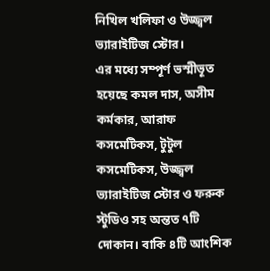নিখিল খলিফা ও উজ্জ্বল ভ্যারাইটিজ স্টোর।
এর মধ্যে সম্পূর্ণ ভস্মীভূত হয়েছে কমল দাস, অসীম কর্মকার, আরাফ কসমেটিকস, টুটুল কসমেটিকস, উজ্জ্বল ভ্যারাইটিজ স্টোর ও ফরুক স্টুডিও সহ অন্তত ৭টি দোকান। বাকি ৪টি আংশিক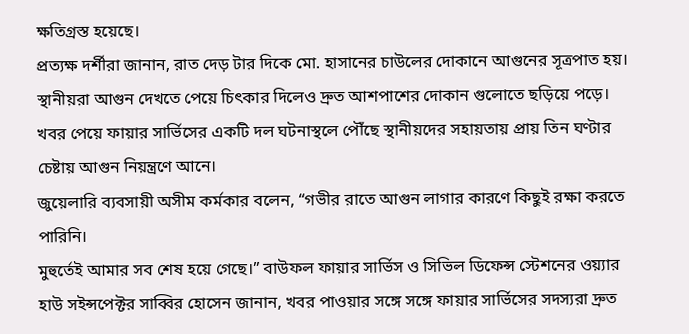ক্ষতিগ্রস্ত হয়েছে।
প্রত্যক্ষ দর্শীরা জানান, রাত দেড় টার দিকে মো. হাসানের চাউলের দোকানে আগুনের সূত্রপাত হয়। স্থানীয়রা আগুন দেখতে পেয়ে চিৎকার দিলেও দ্রুত আশপাশের দোকান গুলোতে ছড়িয়ে পড়ে।
খবর পেয়ে ফায়ার সার্ভিসের একটি দল ঘটনাস্থলে পৌঁছে স্থানীয়দের সহায়তায় প্রায় তিন ঘণ্টার চেষ্টায় আগুন নিয়ন্ত্রণে আনে।
জুয়েলারি ব্যবসায়ী অসীম কর্মকার বলেন, “গভীর রাতে আগুন লাগার কারণে কিছুই রক্ষা করতে পারিনি।
মুহুর্তেই আমার সব শেষ হয়ে গেছে।” বাউফল ফায়ার সার্ভিস ও সিভিল ডিফেন্স স্টেশনের ওয়্যার হাউ সইন্সপেক্টর সাব্বির হোসেন জানান, খবর পাওয়ার সঙ্গে সঙ্গে ফায়ার সার্ভিসের সদস্যরা দ্রুত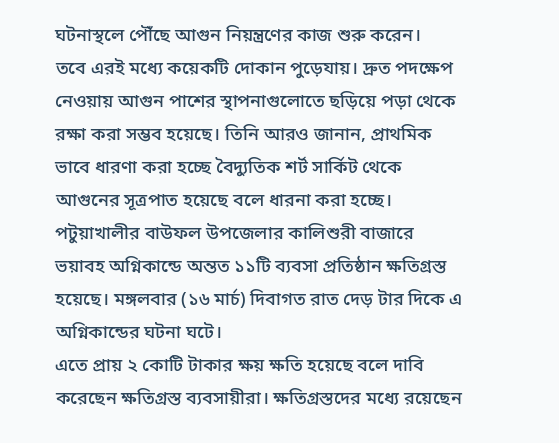ঘটনাস্থলে পৌঁছে আগুন নিয়ন্ত্রণের কাজ শুরু করেন।
তবে এরই মধ্যে কয়েকটি দোকান পুড়েযায়। দ্রুত পদক্ষেপ নেওয়ায় আগুন পাশের স্থাপনাগুলোতে ছড়িয়ে পড়া থেকে রক্ষা করা সম্ভব হয়েছে। তিনি আরও জানান, প্রাথমিক ভাবে ধারণা করা হচ্ছে বৈদ্যুতিক শর্ট সার্কিট থেকে আগুনের সূত্রপাত হয়েছে বলে ধারনা করা হচ্ছে।
পটুয়াখালীর বাউফল উপজেলার কালিশুরী বাজারে ভয়াবহ অগ্নিকান্ডে অন্তত ১১টি ব্যবসা প্রতিষ্ঠান ক্ষতিগ্রস্ত হয়েছে। মঙ্গলবার (১৬ মার্চ) দিবাগত রাত দেড় টার দিকে এ অগ্নিকান্ডের ঘটনা ঘটে।
এতে প্রায় ২ কোটি টাকার ক্ষয় ক্ষতি হয়েছে বলে দাবি করেছেন ক্ষতিগ্রস্ত ব্যবসায়ীরা। ক্ষতিগ্রস্তদের মধ্যে রয়েছেন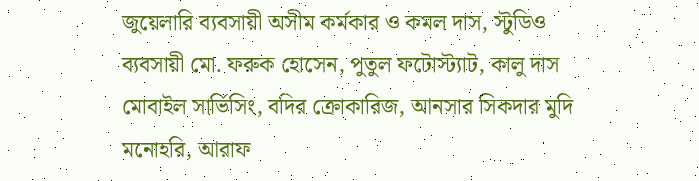জুয়েলারি ব্যবসায়ী অসীম কর্মকার ও কমল দাস, স্টুডিও ব্যবসায়ী মো. ফরুক হোসেন, পুতুল ফটোস্ট্যাট, কালু দাস মোবাইল সার্ভিসিং, বদির ক্রোকারিজ, আনসার সিকদার মুদি মনোহরি, আরাফ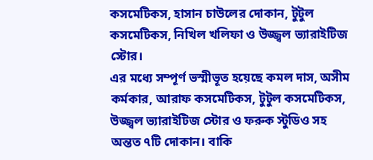কসমেটিকস, হাসান চাউলের দোকান, টুটুল কসমেটিকস, নিখিল খলিফা ও উজ্জ্বল ভ্যারাইটিজ স্টোর।
এর মধ্যে সম্পূর্ণ ভস্মীভূত হয়েছে কমল দাস, অসীম কর্মকার, আরাফ কসমেটিকস, টুটুল কসমেটিকস, উজ্জ্বল ভ্যারাইটিজ স্টোর ও ফরুক স্টুডিও সহ অন্তত ৭টি দোকান। বাকি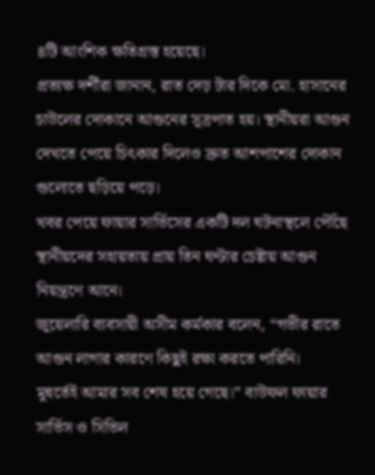৪টি আংশিক ক্ষতিগ্রস্ত হয়েছে।
প্রত্যক্ষ দর্শীরা জানান, রাত দেড় টার দিকে মো. হাসানের চাউলের দোকানে আগুনের সূত্রপাত হয়। স্থানীয়রা আগুন দেখতে পেয়ে চিৎকার দিলেও দ্রুত আশপাশের দোকান গুলোতে ছড়িয়ে পড়ে।
খবর পেয়ে ফায়ার সার্ভিসের একটি দল ঘটনাস্থলে পৌঁছে স্থানীয়দের সহায়তায় প্রায় তিন ঘণ্টার চেষ্টায় আগুন নিয়ন্ত্রণে আনে।
জুয়েলারি ব্যবসায়ী অসীম কর্মকার বলেন, “গভীর রাতে আগুন লাগার কারণে কিছুই রক্ষা করতে পারিনি।
মুহুর্তেই আমার সব শেষ হয়ে গেছে।” বাউফল ফায়ার সার্ভিস ও সিভিল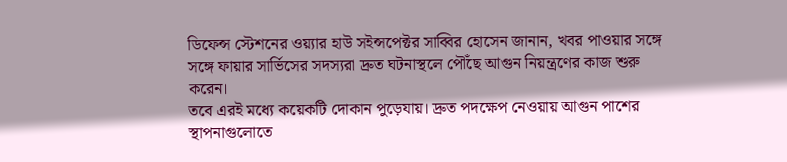ডিফেন্স স্টেশনের ওয়্যার হাউ সইন্সপেক্টর সাব্বির হোসেন জানান, খবর পাওয়ার সঙ্গে সঙ্গে ফায়ার সার্ভিসের সদস্যরা দ্রুত ঘটনাস্থলে পৌঁছে আগুন নিয়ন্ত্রণের কাজ শুরু করেন।
তবে এরই মধ্যে কয়েকটি দোকান পুড়েযায়। দ্রুত পদক্ষেপ নেওয়ায় আগুন পাশের স্থাপনাগুলোতে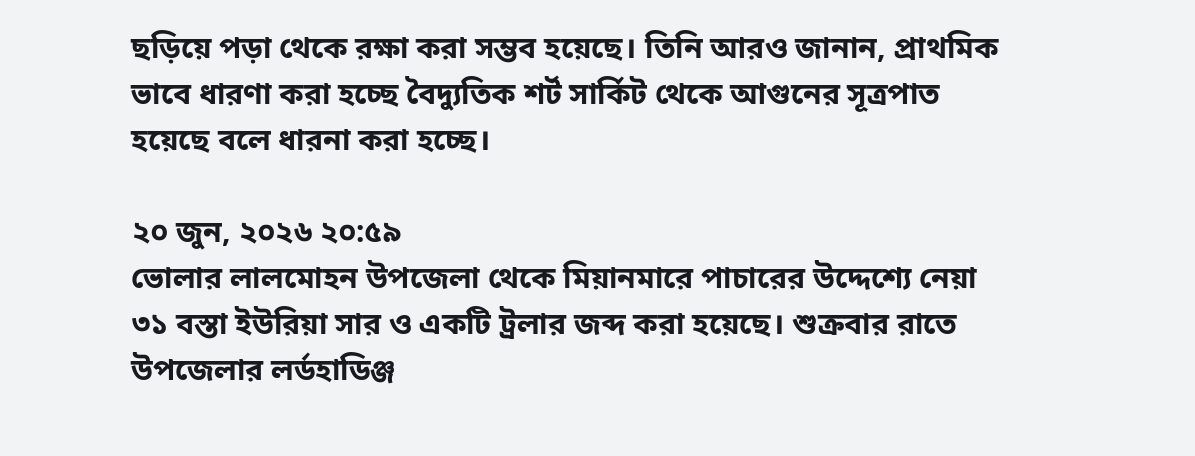ছড়িয়ে পড়া থেকে রক্ষা করা সম্ভব হয়েছে। তিনি আরও জানান, প্রাথমিক ভাবে ধারণা করা হচ্ছে বৈদ্যুতিক শর্ট সার্কিট থেকে আগুনের সূত্রপাত হয়েছে বলে ধারনা করা হচ্ছে।

২০ জুন, ২০২৬ ২০:৫৯
ভোলার লালমোহন উপজেলা থেকে মিয়ানমারে পাচারের উদ্দেশ্যে নেয়া ৩১ বস্তা ইউরিয়া সার ও একটি ট্রলার জব্দ করা হয়েছে। শুক্রবার রাতে উপজেলার লর্ডহাডিঞ্জ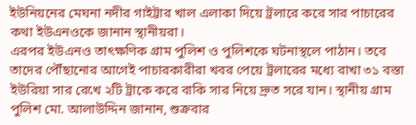ইউনিয়নের মেঘনা নদীর গাইট্টার খাল এলাকা দিয়ে ট্রলারে করে সার পাচারের কথা ইউএনওকে জানান স্থানীয়রা।
এরপর ইউএনও তাৎক্ষণিক গ্রাম পুলিশ ও পুলিশকে ঘটনাস্থলে পাঠান। তবে তাদের পৌঁছানোর আগেই পাচারকারীরা খবর পেয়ে ট্রলারের মধ্যে রাখা ৩১ বস্তা ইউরিয়া সার রেখে ২টি ট্রাকে করে বাকি সার নিয়ে দ্রুত সরে যান। স্থানীয় গ্রাম পুলিশ মো. আলাউদ্দিন জানান, শুক্রবার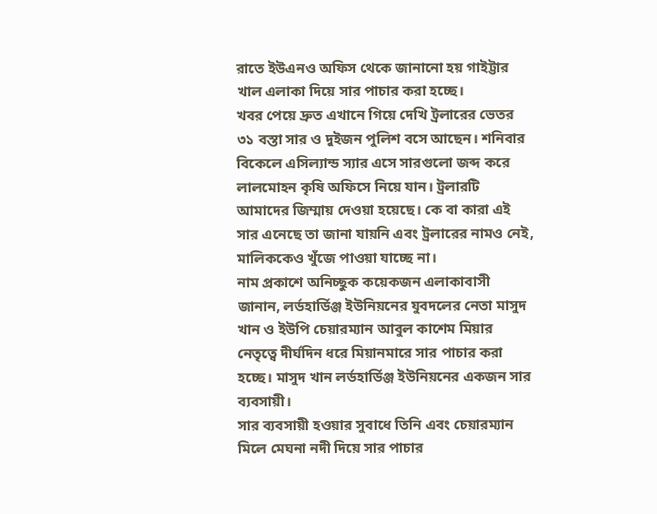রাতে ইউএনও অফিস থেকে জানানো হয় গাইট্টার খাল এলাকা দিয়ে সার পাচার করা হচ্ছে।
খবর পেয়ে দ্রুত এখানে গিয়ে দেখি ট্রলারের ভেতর ৩১ বস্তা সার ও দুইজন পুলিশ বসে আছেন। শনিবার বিকেলে এসিল্যান্ড স্যার এসে সারগুলো জব্দ করে লালমোহন কৃষি অফিসে নিয়ে যান। ট্রলারটি আমাদের জিম্মায় দেওয়া হয়েছে। কে বা কারা এই সার এনেছে তা জানা যায়নি এবং ট্রলারের নামও নেই, মালিককেও খুঁজে পাওয়া যাচ্ছে না।
নাম প্রকাশে অনিচ্ছুক কয়েকজন এলাকাবাসী জানান, লর্ডহার্ডিঞ্জ ইউনিয়নের যুবদলের নেতা মাসুদ খান ও ইউপি চেয়ারম্যান আবুল কাশেম মিয়ার নেতৃত্বে দীর্ঘদিন ধরে মিয়ানমারে সার পাচার করা হচ্ছে। মাসুদ খান লর্ডহার্ডিঞ্জ ইউনিয়নের একজন সার ব্যবসায়ী।
সার ব্যবসায়ী হওয়ার সুবাধে তিনি এবং চেয়ারম্যান মিলে মেঘনা নদী দিয়ে সার পাচার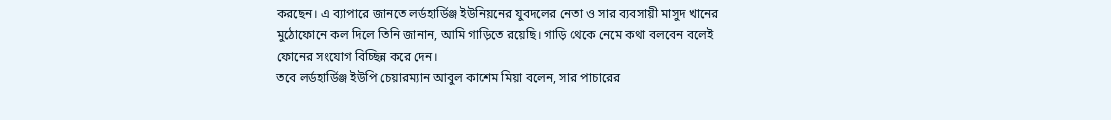করছেন। এ ব্যাপারে জানতে লর্ডহার্ডিঞ্জ ইউনিয়নের যুবদলের নেতা ও সার ব্যবসায়ী মাসুদ খানের মুঠোফোনে কল দিলে তিনি জানান, আমি গাড়িতে রয়েছি। গাড়ি থেকে নেমে কথা বলবেন বলেই ফোনের সংযোগ বিচ্ছিন্ন করে দেন।
তবে লর্ডহার্ডিঞ্জ ইউপি চেয়ারম্যান আবুল কাশেম মিয়া বলেন, সার পাচারের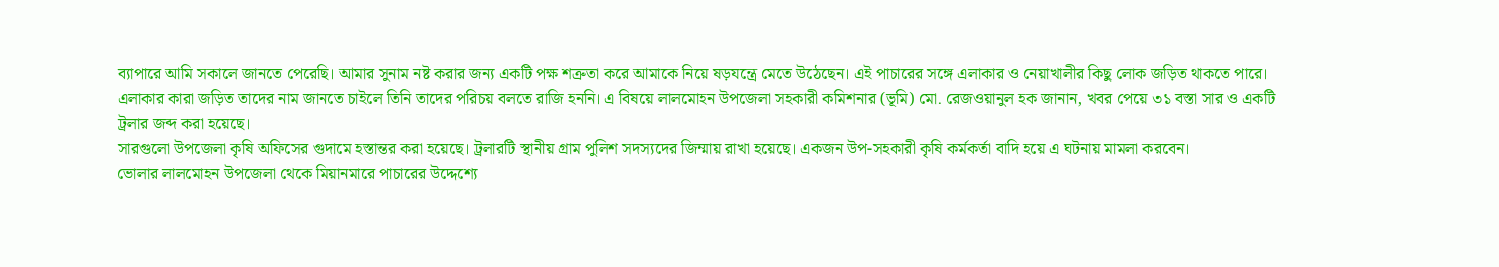ব্যাপারে আমি সকালে জানতে পেরেছি। আমার সুনাম নষ্ট করার জন্য একটি পক্ষ শত্রুতা করে আমাকে নিয়ে ষড়যন্ত্রে মেতে উঠেছেন। এই পাচারের সঙ্গে এলাকার ও নেয়াখালীর কিছু লোক জড়িত থাকতে পারে।
এলাকার কারা জড়িত তাদের নাম জানতে চাইলে তিনি তাদের পরিচয় বলতে রাজি হননি। এ বিষয়ে লালমোহন উপজেলা সহকারী কমিশনার (ভূমি) মো. রেজওয়ানুল হক জানান, খবর পেয়ে ৩১ বস্তা সার ও একটি ট্রলার জব্দ করা হয়েছে।
সারগুলো উপজেলা কৃষি অফিসের গুদামে হস্তান্তর করা হয়েছে। ট্রলারটি স্থানীয় গ্রাম পুলিশ সদস্যদের জিম্মায় রাখা হয়েছে। একজন উপ-সহকারী কৃষি কর্মকর্তা বাদি হয়ে এ ঘটনায় মামলা করবেন।
ভোলার লালমোহন উপজেলা থেকে মিয়ানমারে পাচারের উদ্দেশ্যে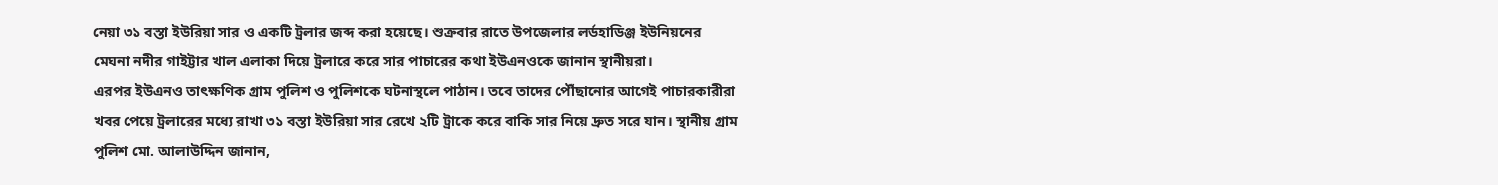নেয়া ৩১ বস্তা ইউরিয়া সার ও একটি ট্রলার জব্দ করা হয়েছে। শুক্রবার রাতে উপজেলার লর্ডহাডিঞ্জ ইউনিয়নের মেঘনা নদীর গাইট্টার খাল এলাকা দিয়ে ট্রলারে করে সার পাচারের কথা ইউএনওকে জানান স্থানীয়রা।
এরপর ইউএনও তাৎক্ষণিক গ্রাম পুলিশ ও পুলিশকে ঘটনাস্থলে পাঠান। তবে তাদের পৌঁছানোর আগেই পাচারকারীরা খবর পেয়ে ট্রলারের মধ্যে রাখা ৩১ বস্তা ইউরিয়া সার রেখে ২টি ট্রাকে করে বাকি সার নিয়ে দ্রুত সরে যান। স্থানীয় গ্রাম পুলিশ মো. আলাউদ্দিন জানান,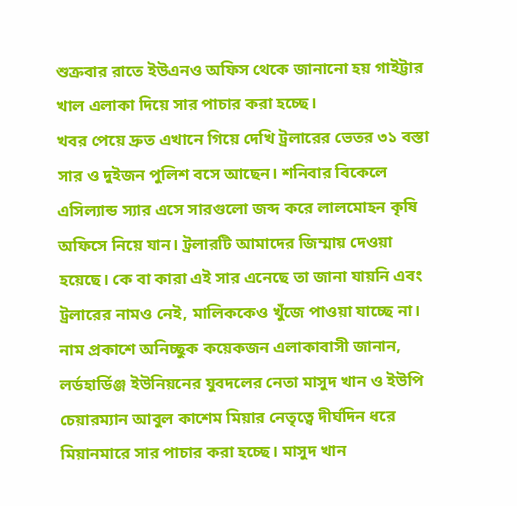শুক্রবার রাতে ইউএনও অফিস থেকে জানানো হয় গাইট্টার খাল এলাকা দিয়ে সার পাচার করা হচ্ছে।
খবর পেয়ে দ্রুত এখানে গিয়ে দেখি ট্রলারের ভেতর ৩১ বস্তা সার ও দুইজন পুলিশ বসে আছেন। শনিবার বিকেলে এসিল্যান্ড স্যার এসে সারগুলো জব্দ করে লালমোহন কৃষি অফিসে নিয়ে যান। ট্রলারটি আমাদের জিম্মায় দেওয়া হয়েছে। কে বা কারা এই সার এনেছে তা জানা যায়নি এবং ট্রলারের নামও নেই, মালিককেও খুঁজে পাওয়া যাচ্ছে না।
নাম প্রকাশে অনিচ্ছুক কয়েকজন এলাকাবাসী জানান, লর্ডহার্ডিঞ্জ ইউনিয়নের যুবদলের নেতা মাসুদ খান ও ইউপি চেয়ারম্যান আবুল কাশেম মিয়ার নেতৃত্বে দীর্ঘদিন ধরে মিয়ানমারে সার পাচার করা হচ্ছে। মাসুদ খান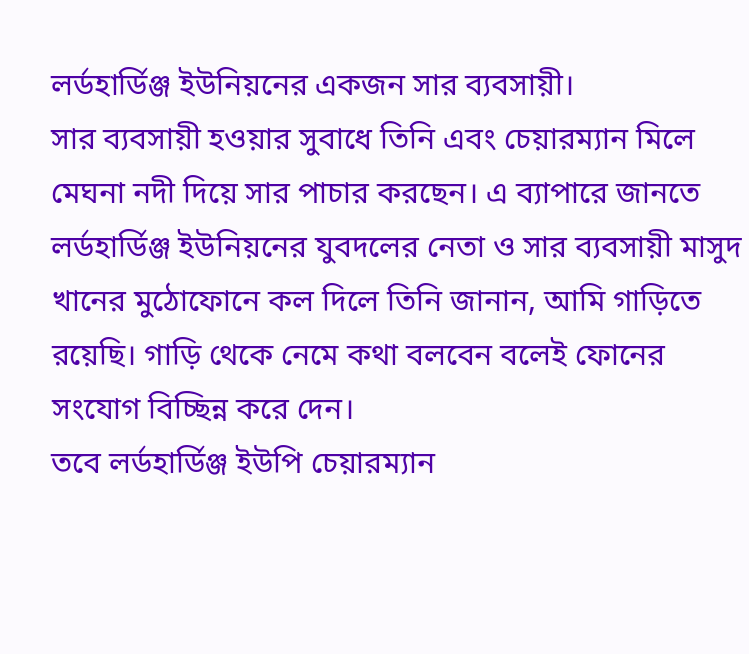লর্ডহার্ডিঞ্জ ইউনিয়নের একজন সার ব্যবসায়ী।
সার ব্যবসায়ী হওয়ার সুবাধে তিনি এবং চেয়ারম্যান মিলে মেঘনা নদী দিয়ে সার পাচার করছেন। এ ব্যাপারে জানতে লর্ডহার্ডিঞ্জ ইউনিয়নের যুবদলের নেতা ও সার ব্যবসায়ী মাসুদ খানের মুঠোফোনে কল দিলে তিনি জানান, আমি গাড়িতে রয়েছি। গাড়ি থেকে নেমে কথা বলবেন বলেই ফোনের সংযোগ বিচ্ছিন্ন করে দেন।
তবে লর্ডহার্ডিঞ্জ ইউপি চেয়ারম্যান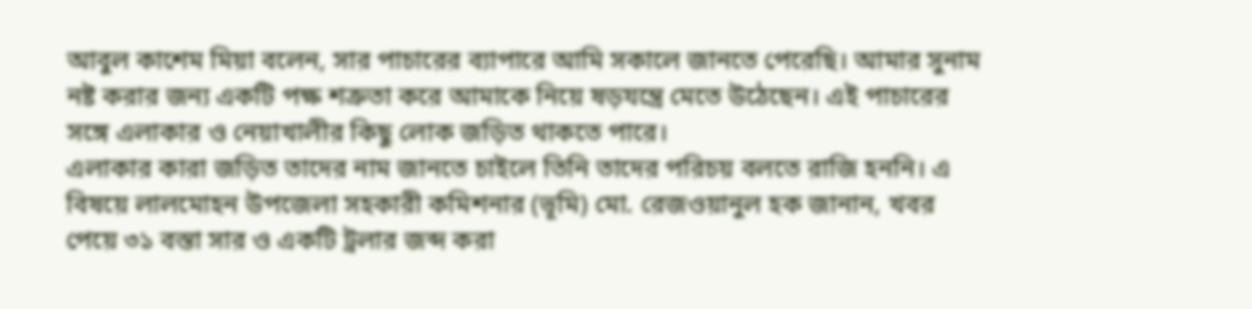আবুল কাশেম মিয়া বলেন, সার পাচারের ব্যাপারে আমি সকালে জানতে পেরেছি। আমার সুনাম নষ্ট করার জন্য একটি পক্ষ শত্রুতা করে আমাকে নিয়ে ষড়যন্ত্রে মেতে উঠেছেন। এই পাচারের সঙ্গে এলাকার ও নেয়াখালীর কিছু লোক জড়িত থাকতে পারে।
এলাকার কারা জড়িত তাদের নাম জানতে চাইলে তিনি তাদের পরিচয় বলতে রাজি হননি। এ বিষয়ে লালমোহন উপজেলা সহকারী কমিশনার (ভূমি) মো. রেজওয়ানুল হক জানান, খবর পেয়ে ৩১ বস্তা সার ও একটি ট্রলার জব্দ করা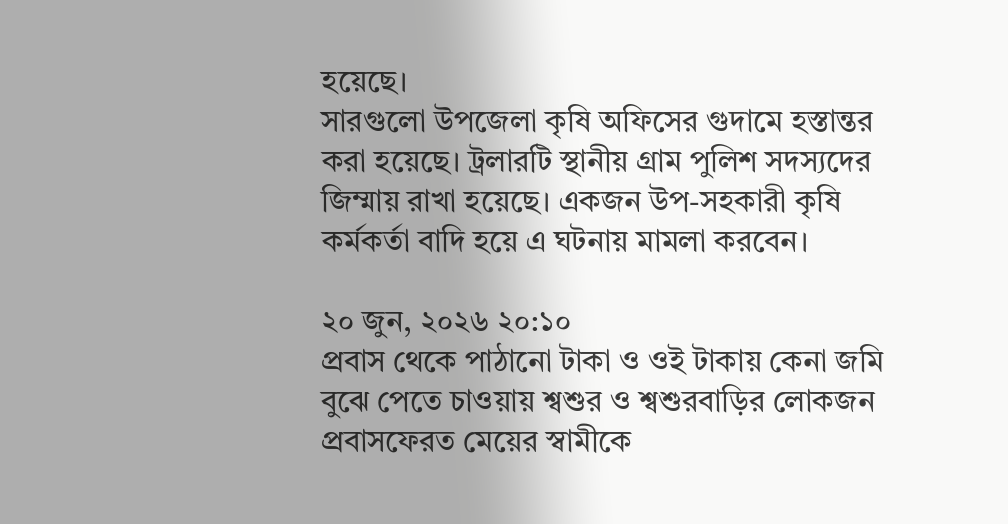হয়েছে।
সারগুলো উপজেলা কৃষি অফিসের গুদামে হস্তান্তর করা হয়েছে। ট্রলারটি স্থানীয় গ্রাম পুলিশ সদস্যদের জিম্মায় রাখা হয়েছে। একজন উপ-সহকারী কৃষি কর্মকর্তা বাদি হয়ে এ ঘটনায় মামলা করবেন।

২০ জুন, ২০২৬ ২০:১০
প্রবাস থেকে পাঠানো টাকা ও ওই টাকায় কেনা জমি বুঝে পেতে চাওয়ায় শ্বশুর ও শ্বশুরবাড়ির লোকজন প্রবাসফেরত মেয়ের স্বামীকে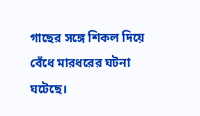গাছের সঙ্গে শিকল দিয়ে বেঁধে মারধরের ঘটনা ঘটেছে।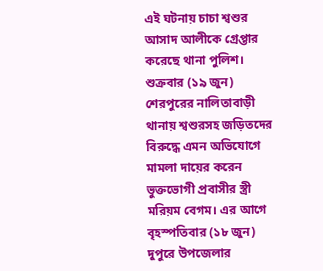এই ঘটনায় চাচা শ্বশুর আসাদ আলীকে গ্রেপ্তার করেছে থানা পুলিশ।
শুক্রবার (১৯ জুন) শেরপুরের নালিতাবাড়ী থানায় শ্বশুরসহ জড়িতদের বিরুদ্ধে এমন অভিযোগে মামলা দায়ের করেন ভুক্তভোগী প্রবাসীর স্ত্রী মরিয়ম বেগম। এর আগে বৃহস্পতিবার (১৮ জুন) দুপুরে উপজেলার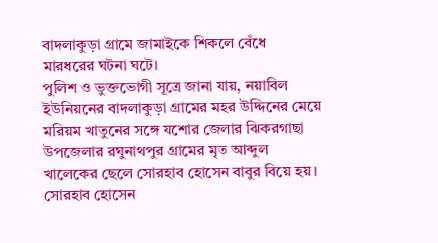বাদলাকুড়া গ্রামে জামাইকে শিকলে বেঁধে মারধরের ঘটনা ঘটে।
পুলিশ ও ভুক্তভোগী সূত্রে জানা যায়, নয়াবিল ইউনিয়নের বাদলাকুড়া গ্রামের মহর উদ্দিনের মেয়ে মরিয়ম খাতুনের সঙ্গে যশোর জেলার ঝিকরগাছা উপজেলার রঘুনাথপুর গ্রামের মৃত আব্দুল খালেকের ছেলে সোরহাব হোসেন বাবুর বিয়ে হয়।
সোরহাব হোসেন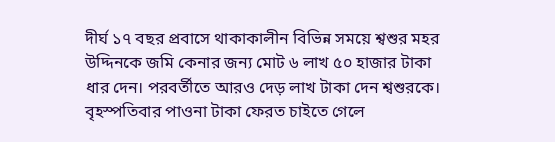দীর্ঘ ১৭ বছর প্রবাসে থাকাকালীন বিভিন্ন সময়ে শ্বশুর মহর উদ্দিনকে জমি কেনার জন্য মোট ৬ লাখ ৫০ হাজার টাকা ধার দেন। পরবর্তীতে আরও দেড় লাখ টাকা দেন শ্বশুরকে।
বৃহস্পতিবার পাওনা টাকা ফেরত চাইতে গেলে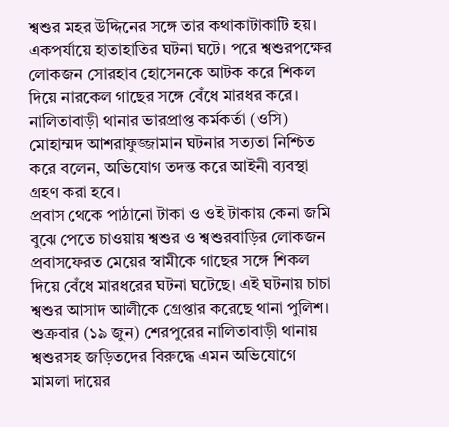শ্বশুর মহর উদ্দিনের সঙ্গে তার কথাকাটাকাটি হয়। একপর্যায়ে হাতাহাতির ঘটনা ঘটে। পরে শ্বশুরপক্ষের লোকজন সোরহাব হোসেনকে আটক করে শিকল দিয়ে নারকেল গাছের সঙ্গে বেঁধে মারধর করে।
নালিতাবাড়ী থানার ভারপ্রাপ্ত কর্মকর্তা (ওসি) মোহাম্মদ আশরাফুজ্জামান ঘটনার সত্যতা নিশ্চিত করে বলেন, অভিযোগ তদন্ত করে আইনী ব্যবস্থা গ্রহণ করা হবে।
প্রবাস থেকে পাঠানো টাকা ও ওই টাকায় কেনা জমি বুঝে পেতে চাওয়ায় শ্বশুর ও শ্বশুরবাড়ির লোকজন প্রবাসফেরত মেয়ের স্বামীকে গাছের সঙ্গে শিকল দিয়ে বেঁধে মারধরের ঘটনা ঘটেছে। এই ঘটনায় চাচা শ্বশুর আসাদ আলীকে গ্রেপ্তার করেছে থানা পুলিশ।
শুক্রবার (১৯ জুন) শেরপুরের নালিতাবাড়ী থানায় শ্বশুরসহ জড়িতদের বিরুদ্ধে এমন অভিযোগে মামলা দায়ের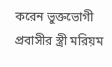করেন ভুক্তভোগী প্রবাসীর স্ত্রী মরিয়ম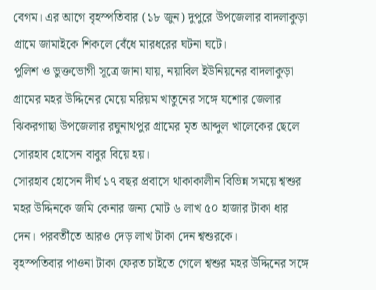বেগম। এর আগে বৃহস্পতিবার (১৮ জুন) দুপুরে উপজেলার বাদলাকুড়া গ্রামে জামাইকে শিকলে বেঁধে মারধরের ঘটনা ঘটে।
পুলিশ ও ভুক্তভোগী সূত্রে জানা যায়, নয়াবিল ইউনিয়নের বাদলাকুড়া গ্রামের মহর উদ্দিনের মেয়ে মরিয়ম খাতুনের সঙ্গে যশোর জেলার ঝিকরগাছা উপজেলার রঘুনাথপুর গ্রামের মৃত আব্দুল খালেকের ছেলে সোরহাব হোসেন বাবুর বিয়ে হয়।
সোরহাব হোসেন দীর্ঘ ১৭ বছর প্রবাসে থাকাকালীন বিভিন্ন সময়ে শ্বশুর মহর উদ্দিনকে জমি কেনার জন্য মোট ৬ লাখ ৫০ হাজার টাকা ধার দেন। পরবর্তীতে আরও দেড় লাখ টাকা দেন শ্বশুরকে।
বৃহস্পতিবার পাওনা টাকা ফেরত চাইতে গেলে শ্বশুর মহর উদ্দিনের সঙ্গে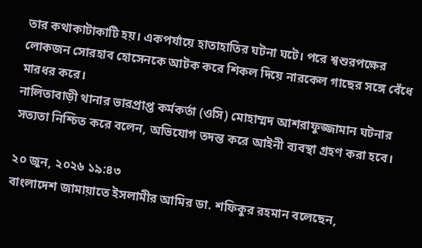তার কথাকাটাকাটি হয়। একপর্যায়ে হাতাহাতির ঘটনা ঘটে। পরে শ্বশুরপক্ষের লোকজন সোরহাব হোসেনকে আটক করে শিকল দিয়ে নারকেল গাছের সঙ্গে বেঁধে মারধর করে।
নালিতাবাড়ী থানার ভারপ্রাপ্ত কর্মকর্তা (ওসি) মোহাম্মদ আশরাফুজ্জামান ঘটনার সত্যতা নিশ্চিত করে বলেন, অভিযোগ তদন্ত করে আইনী ব্যবস্থা গ্রহণ করা হবে।

২০ জুন, ২০২৬ ১৯:৪৩
বাংলাদেশ জামায়াতে ইসলামীর আমির ডা. শফিকুর রহমান বলেছেন,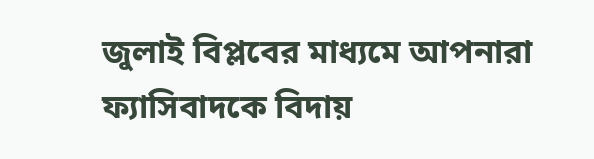জুলাই বিপ্লবের মাধ্যমে আপনারা ফ্যাসিবাদকে বিদায়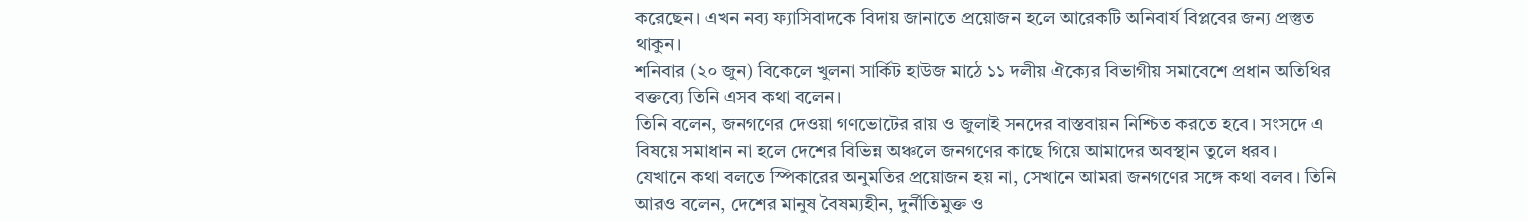করেছেন। এখন নব্য ফ্যাসিবাদকে বিদায় জানাতে প্রয়োজন হলে আরেকটি অনিবার্য বিপ্লবের জন্য প্রস্তুত থাকুন।
শনিবার (২০ জুন) বিকেলে খুলনা সার্কিট হাউজ মাঠে ১১ দলীয় ঐক্যের বিভাগীয় সমাবেশে প্রধান অতিথির বক্তব্যে তিনি এসব কথা বলেন।
তিনি বলেন, জনগণের দেওয়া গণভোটের রায় ও জুলাই সনদের বাস্তবায়ন নিশ্চিত করতে হবে। সংসদে এ বিষয়ে সমাধান না হলে দেশের বিভিন্ন অঞ্চলে জনগণের কাছে গিয়ে আমাদের অবস্থান তুলে ধরব।
যেখানে কথা বলতে স্পিকারের অনুমতির প্রয়োজন হয় না, সেখানে আমরা জনগণের সঙ্গে কথা বলব। তিনি আরও বলেন, দেশের মানুষ বৈষম্যহীন, দুর্নীতিমুক্ত ও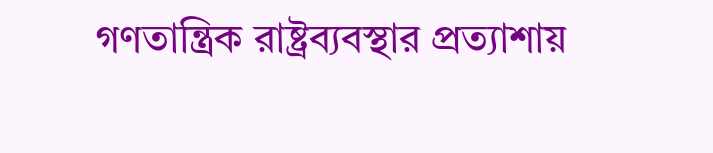গণতান্ত্রিক রাষ্ট্রব্যবস্থার প্রত্যাশায়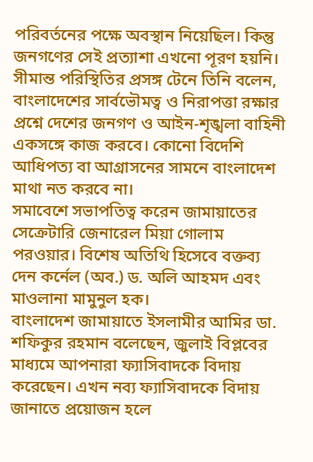পরিবর্তনের পক্ষে অবস্থান নিয়েছিল। কিন্তু জনগণের সেই প্রত্যাশা এখনো পূরণ হয়নি।
সীমান্ত পরিস্থিতির প্রসঙ্গ টেনে তিনি বলেন, বাংলাদেশের সার্বভৌমত্ব ও নিরাপত্তা রক্ষার প্রশ্নে দেশের জনগণ ও আইন-শৃঙ্খলা বাহিনী একসঙ্গে কাজ করবে। কোনো বিদেশি আধিপত্য বা আগ্রাসনের সামনে বাংলাদেশ মাথা নত করবে না।
সমাবেশে সভাপতিত্ব করেন জামায়াতের সেক্রেটারি জেনারেল মিয়া গোলাম পরওয়ার। বিশেষ অতিথি হিসেবে বক্তব্য দেন কর্নেল (অব.) ড. অলি আহমদ এবং মাওলানা মামুনুল হক।
বাংলাদেশ জামায়াতে ইসলামীর আমির ডা. শফিকুর রহমান বলেছেন, জুলাই বিপ্লবের মাধ্যমে আপনারা ফ্যাসিবাদকে বিদায় করেছেন। এখন নব্য ফ্যাসিবাদকে বিদায় জানাতে প্রয়োজন হলে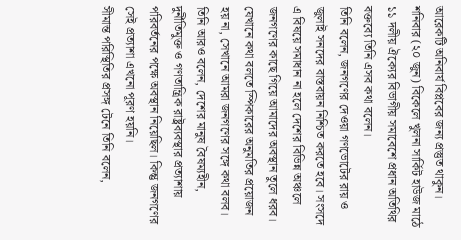আরেকটি অনিবার্য বিপ্লবের জন্য প্রস্তুত থাকুন।
শনিবার (২০ জুন) বিকেলে খুলনা সার্কিট হাউজ মাঠে ১১ দলীয় ঐক্যের বিভাগীয় সমাবেশে প্রধান অতিথির বক্তব্যে তিনি এসব কথা বলেন।
তিনি বলেন, জনগণের দেওয়া গণভোটের রায় ও জুলাই সনদের বাস্তবায়ন নিশ্চিত করতে হবে। সংসদে এ বিষয়ে সমাধান না হলে দেশের বিভিন্ন অঞ্চলে জনগণের কাছে গিয়ে আমাদের অবস্থান তুলে ধরব।
যেখানে কথা বলতে স্পিকারের অনুমতির প্রয়োজন হয় না, সেখানে আমরা জনগণের সঙ্গে কথা বলব। তিনি আরও বলেন, দেশের মানুষ বৈষম্যহীন, দুর্নীতিমুক্ত ও গণতান্ত্রিক রাষ্ট্রব্যবস্থার প্রত্যাশায় পরিবর্তনের পক্ষে অবস্থান নিয়েছিল। কিন্তু জনগণের সেই প্রত্যাশা এখনো পূরণ হয়নি।
সীমান্ত পরিস্থিতির প্রসঙ্গ টেনে তিনি বলেন,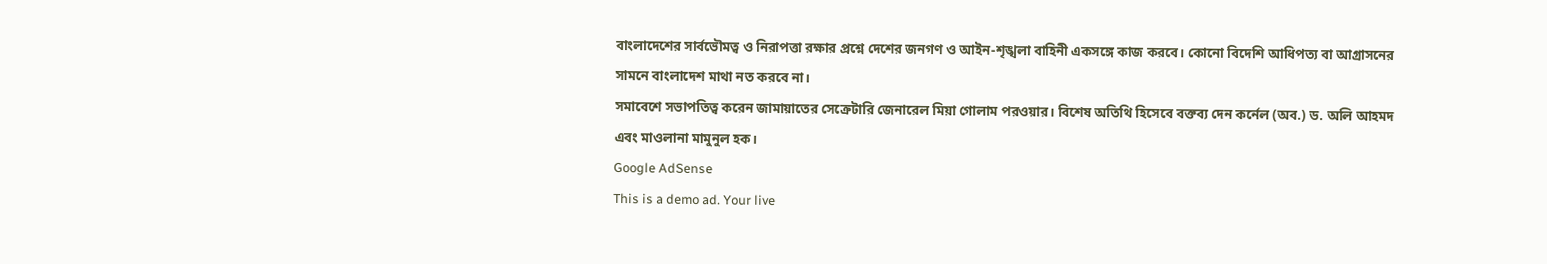বাংলাদেশের সার্বভৌমত্ব ও নিরাপত্তা রক্ষার প্রশ্নে দেশের জনগণ ও আইন-শৃঙ্খলা বাহিনী একসঙ্গে কাজ করবে। কোনো বিদেশি আধিপত্য বা আগ্রাসনের সামনে বাংলাদেশ মাথা নত করবে না।
সমাবেশে সভাপতিত্ব করেন জামায়াতের সেক্রেটারি জেনারেল মিয়া গোলাম পরওয়ার। বিশেষ অতিথি হিসেবে বক্তব্য দেন কর্নেল (অব.) ড. অলি আহমদ এবং মাওলানা মামুনুল হক।
Google AdSense
This is a demo ad. Your live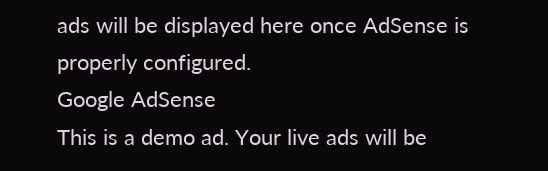ads will be displayed here once AdSense is properly configured.
Google AdSense
This is a demo ad. Your live ads will be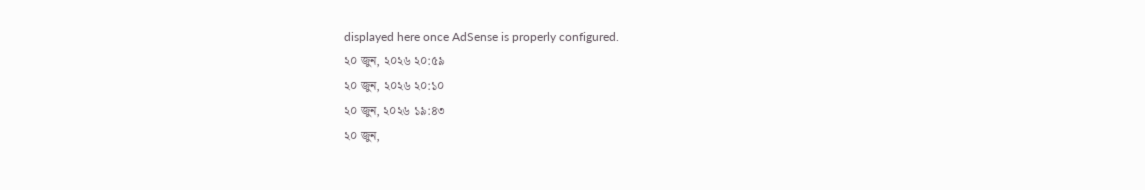displayed here once AdSense is properly configured.
২০ জুন, ২০২৬ ২০:৫৯
২০ জুন, ২০২৬ ২০:১০
২০ জুন, ২০২৬ ১৯:৪৩
২০ জুন,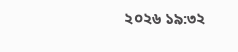২০২৬ ১৯:৩২